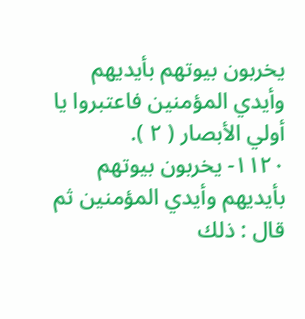يخربون بيوتهم بأيديهم وأيدي المؤمنين فاعتبروا يا أولي الأبصار ( ٢ ).
١١٢٠- يخربون بيوتهم بأيديهم وأيدي المؤمنين ثم قال : ذلك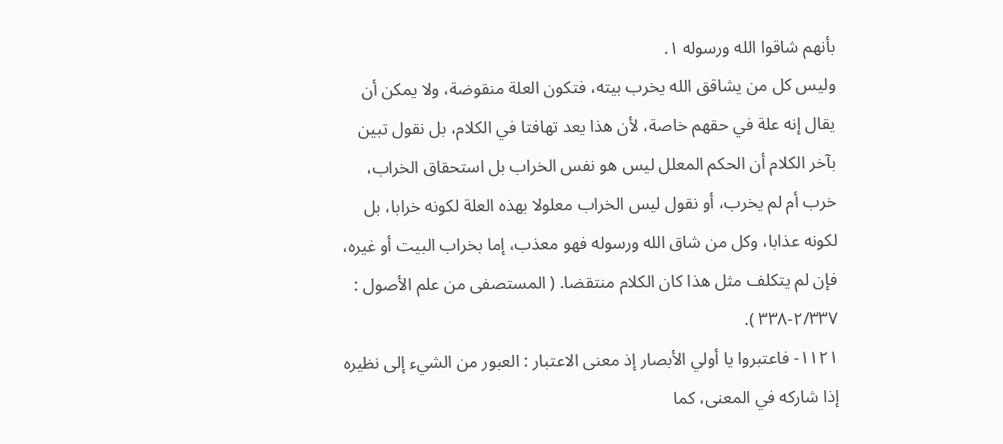بأنهم شاقوا الله ورسوله ١.
وليس كل من يشاقق الله يخرب بيته، فتكون العلة منقوضة، ولا يمكن أن يقال إنه علة في حقهم خاصة، لأن هذا يعد تهافتا في الكلام، بل نقول تبين بآخر الكلام أن الحكم المعلل ليس هو نفس الخراب بل استحقاق الخراب، خرب أم لم يخرب، أو نقول ليس الخراب معلولا بهذه العلة لكونه خرابا، بل لكونه عذابا، وكل من شاق الله ورسوله فهو معذب، إما بخراب البيت أو غيره، فإن لم يتكلف مثل هذا كان الكلام منتقضا. ( المستصفى من علم الأصول : ٢/٣٣٧-٣٣٨ ).
١١٢١- فاعتبروا يا أولي الأبصار إذ معنى الاعتبار : العبور من الشيء إلى نظيره إذا شاركه في المعنى، كما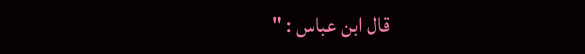قال ابن عباس : "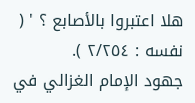هلا اعتبروا بالأصابع ؟ ' ( نفسه : ٢/٢٥٤ ).
جهود الإمام الغزالي في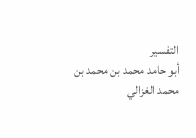التفسير
أبو حامد محمد بن محمد بن محمد الغزالي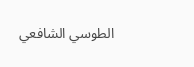الطوسي الشافعي